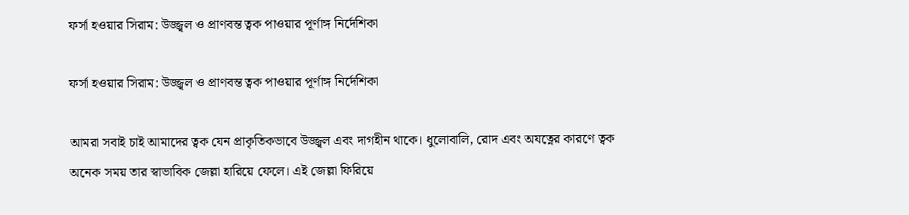ফর্সা হওয়ার সিরাম: উজ্জ্বল ও প্রাণবন্ত ত্বক পাওয়ার পূর্ণাঙ্গ নির্দেশিকা

ফর্সা হওয়ার সিরাম: উজ্জ্বল ও প্রাণবন্ত ত্বক পাওয়ার পূর্ণাঙ্গ নির্দেশিকা

আমরা সবাই চাই আমাদের ত্বক যেন প্রাকৃতিকভাবে উজ্জ্বল এবং দাগহীন থাকে। ধুলোবালি, রোদ এবং অযত্নের কারণে ত্বক অনেক সময় তার স্বাভাবিক জেল্লা হারিয়ে ফেলে। এই জেল্লা ফিরিয়ে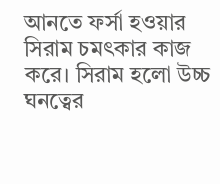আনতে ফর্সা হওয়ার সিরাম চমৎকার কাজ করে। সিরাম হলো উচ্চ ঘনত্বের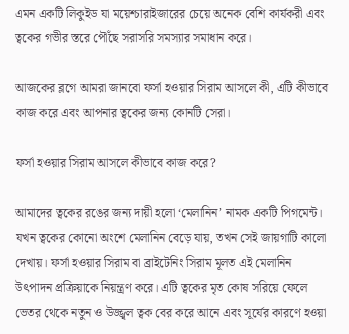এমন একটি লিকুইড যা ময়েশ্চারাইজারের চেয়ে অনেক বেশি কার্যকরী এবং ত্বকের গভীর স্তরে পৌঁছে সরাসরি সমস্যার সমাধান করে।

আজকের ব্লগে আমরা জানবো ফর্সা হওয়ার সিরাম আসলে কী, এটি কীভাবে কাজ করে এবং আপনার ত্বকের জন্য কোনটি সেরা।

ফর্সা হওয়ার সিরাম আসলে কীভাবে কাজ করে?

আমাদের ত্বকের রঙের জন্য দায়ী হলো ‘মেলানিন’ নামক একটি পিগমেন্ট। যখন ত্বকের কোনো অংশে মেলানিন বেড়ে যায়, তখন সেই জায়গাটি কালো দেখায়। ফর্সা হওয়ার সিরাম বা ব্রাইটেনিং সিরাম মূলত এই মেলানিন উৎপাদন প্রক্রিয়াকে নিয়ন্ত্রণ করে। এটি ত্বকের মৃত কোষ সরিয়ে ফেলে ভেতর থেকে নতুন ও উজ্জ্বল ত্বক বের করে আনে এবং সূর্যের কারণে হওয়া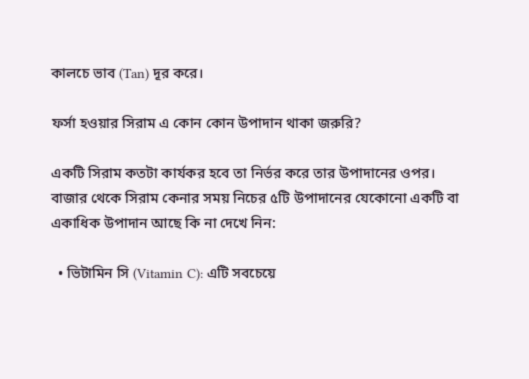কালচে ভাব (Tan) দূর করে।

ফর্সা হওয়ার সিরাম এ কোন কোন উপাদান থাকা জরুরি?

একটি সিরাম কতটা কার্যকর হবে তা নির্ভর করে তার উপাদানের ওপর। বাজার থেকে সিরাম কেনার সময় নিচের ৫টি উপাদানের যেকোনো একটি বা একাধিক উপাদান আছে কি না দেখে নিন:

  • ভিটামিন সি (Vitamin C): এটি সবচেয়ে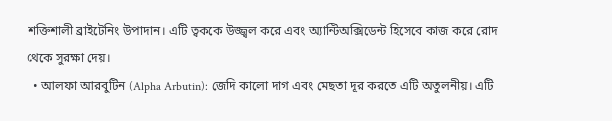শক্তিশালী ব্রাইটেনিং উপাদান। এটি ত্বককে উজ্জ্বল করে এবং অ্যান্টিঅক্সিডেন্ট হিসেবে কাজ করে রোদ থেকে সুরক্ষা দেয়।
  • আলফা আরবুটিন (Alpha Arbutin): জেদি কালো দাগ এবং মেছতা দূর করতে এটি অতুলনীয়। এটি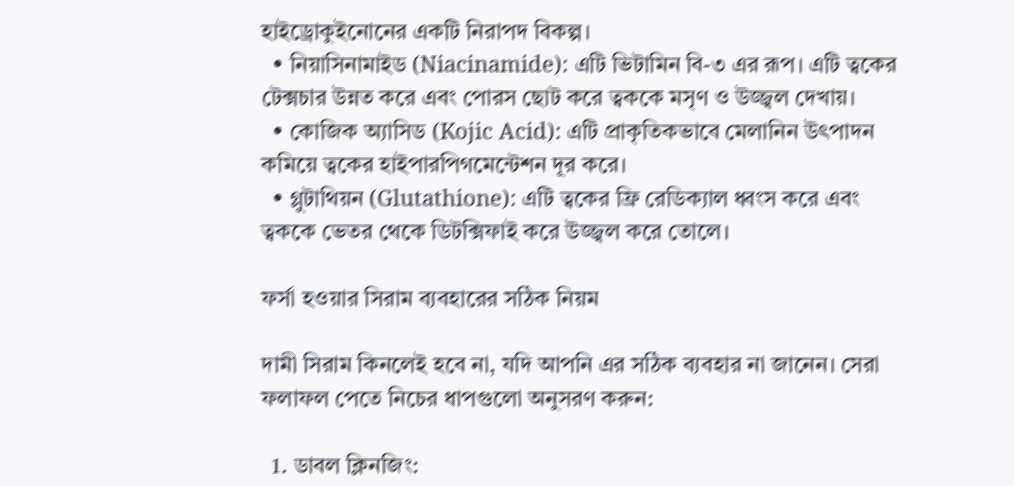হাইড্রোকুইনোনের একটি নিরাপদ বিকল্প।
  • নিয়াসিনামাইড (Niacinamide): এটি ভিটামিন বি-৩ এর রূপ। এটি ত্বকের টেক্সচার উন্নত করে এবং পোরস ছোট করে ত্বককে মসৃণ ও উজ্জ্বল দেখায়।
  • কোজিক অ্যাসিড (Kojic Acid): এটি প্রাকৃতিকভাবে মেলানিন উৎপাদন কমিয়ে ত্বকের হাইপারপিগমেন্টেশন দূর করে।
  • গ্লুটাথিয়ন (Glutathione): এটি ত্বকের ফ্রি রেডিক্যাল ধ্বংস করে এবং ত্বককে ভেতর থেকে ডিটক্সিফাই করে উজ্জ্বল করে তোলে।

ফর্সা হওয়ার সিরাম ব্যবহারের সঠিক নিয়ম

দামী সিরাম কিনলেই হবে না, যদি আপনি এর সঠিক ব্যবহার না জানেন। সেরা ফলাফল পেতে নিচের ধাপগুলো অনুসরণ করুন:

  1. ডাবল ক্লিনজিং: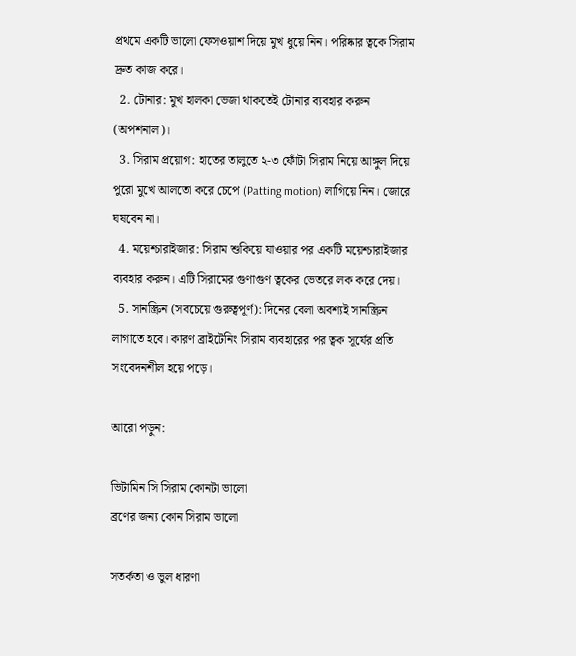প্রথমে একটি ভালো ফেসওয়াশ দিয়ে মুখ ধুয়ে নিন। পরিষ্কার ত্বকে সিরাম দ্রুত কাজ করে।
  2. টোনার: মুখ হালকা ভেজা থাকতেই টোনার ব্যবহার করুন (অপশনাল)।
  3. সিরাম প্রয়োগ: হাতের তালুতে ২-৩ ফোঁটা সিরাম নিয়ে আঙ্গুল দিয়ে পুরো মুখে আলতো করে চেপে (Patting motion) লাগিয়ে নিন। জোরে ঘষবেন না।
  4. ময়েশ্চারাইজার: সিরাম শুকিয়ে যাওয়ার পর একটি ময়েশ্চারাইজার ব্যবহার করুন। এটি সিরামের গুণাগুণ ত্বকের ভেতরে লক করে দেয়।
  5. সানস্ক্রিন (সবচেয়ে গুরুত্বপূর্ণ): দিনের বেলা অবশ্যই সানস্ক্রিন লাগাতে হবে। কারণ ব্রাইটেনিং সিরাম ব্যবহারের পর ত্বক সূর্যের প্রতি সংবেদনশীল হয়ে পড়ে।

আরো পড়ুন:

ভিটামিন সি সিরাম কোনটা ভালো
ব্রণের জন্য কোন সিরাম ভালো

সতর্কতা ও ভুল ধারণা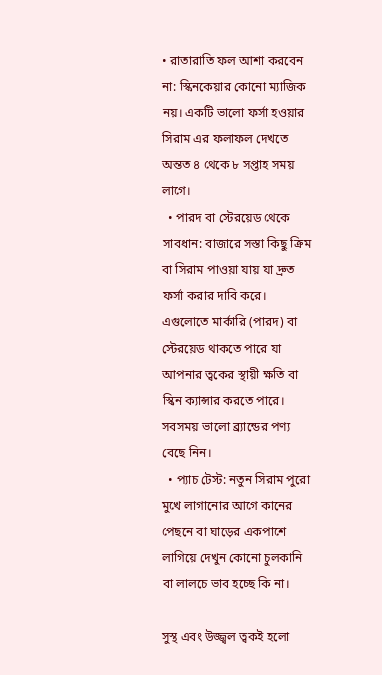• রাতারাতি ফল আশা করবেন না: স্কিনকেয়ার কোনো ম্যাজিক নয়। একটি ভালো ফর্সা হওয়ার সিরাম এর ফলাফল দেখতে অন্তত ৪ থেকে ৮ সপ্তাহ সময় লাগে।
  • পারদ বা স্টেরয়েড থেকে সাবধান: বাজারে সস্তা কিছু ক্রিম বা সিরাম পাওয়া যায় যা দ্রুত ফর্সা করার দাবি করে। এগুলোতে মার্কারি (পারদ) বা স্টেরয়েড থাকতে পারে যা আপনার ত্বকের স্থায়ী ক্ষতি বা স্কিন ক্যান্সার করতে পারে। সবসময় ভালো ব্র্যান্ডের পণ্য বেছে নিন।
  • প্যাচ টেস্ট: নতুন সিরাম পুরো মুখে লাগানোর আগে কানের পেছনে বা ঘাড়ের একপাশে লাগিয়ে দেখুন কোনো চুলকানি বা লালচে ভাব হচ্ছে কি না।

সুস্থ এবং উজ্জ্বল ত্বকই হলো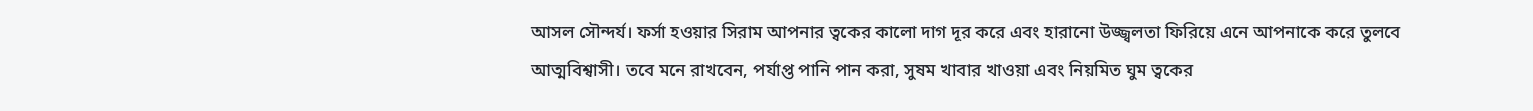আসল সৌন্দর্য। ফর্সা হওয়ার সিরাম আপনার ত্বকের কালো দাগ দূর করে এবং হারানো উজ্জ্বলতা ফিরিয়ে এনে আপনাকে করে তুলবে আত্মবিশ্বাসী। তবে মনে রাখবেন, পর্যাপ্ত পানি পান করা, সুষম খাবার খাওয়া এবং নিয়মিত ঘুম ত্বকের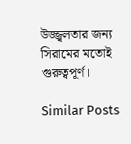উজ্জ্বলতার জন্য সিরামের মতোই গুরুত্বপূর্ণ।

Similar Posts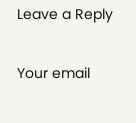Leave a Reply

Your email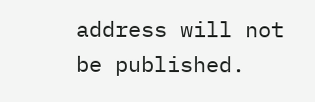address will not be published.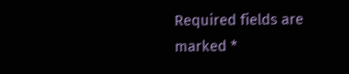Required fields are marked *